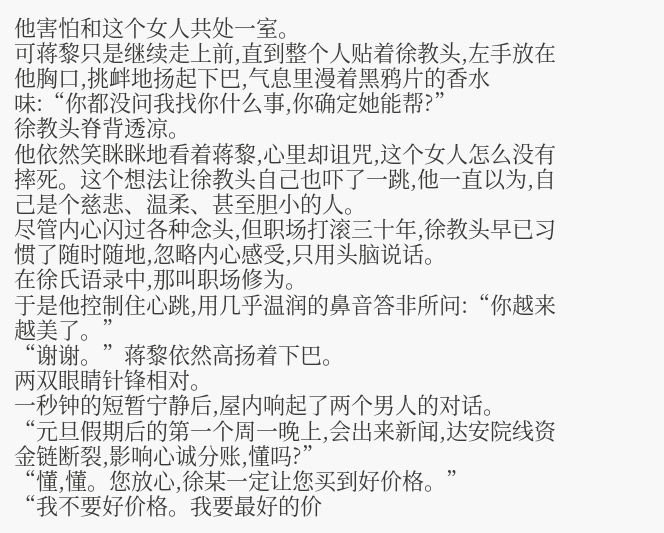他害怕和这个女人共处一室。
可蒋黎只是继续走上前,直到整个人贴着徐教头,左手放在他胸口,挑衅地扬起下巴,气息里漫着黑鸦片的香水味:“你都没问我找你什么事,你确定她能帮?”
徐教头脊背透凉。
他依然笑眯眯地看着蒋黎,心里却诅咒,这个女人怎么没有摔死。这个想法让徐教头自己也吓了一跳,他一直以为,自己是个慈悲、温柔、甚至胆小的人。
尽管内心闪过各种念头,但职场打滚三十年,徐教头早已习惯了随时随地,忽略内心感受,只用头脑说话。
在徐氏语录中,那叫职场修为。
于是他控制住心跳,用几乎温润的鼻音答非所问:“你越来越美了。”
“谢谢。”蒋黎依然高扬着下巴。
两双眼睛针锋相对。
一秒钟的短暂宁静后,屋内响起了两个男人的对话。
“元旦假期后的第一个周一晚上,会出来新闻,达安院线资金链断裂,影响心诚分账,懂吗?”
“懂,懂。您放心,徐某一定让您买到好价格。”
“我不要好价格。我要最好的价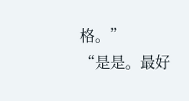格。”
“是是。最好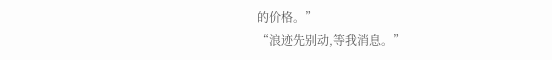的价格。”
“浪迹先别动,等我消息。”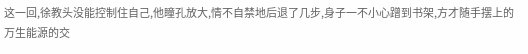这一回,徐教头没能控制住自己,他瞳孔放大,情不自禁地后退了几步,身子一不小心蹭到书架,方才随手摆上的万生能源的交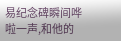易纪念碑瞬间哗啦一声,和他的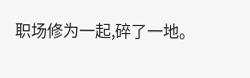职场修为一起,碎了一地。